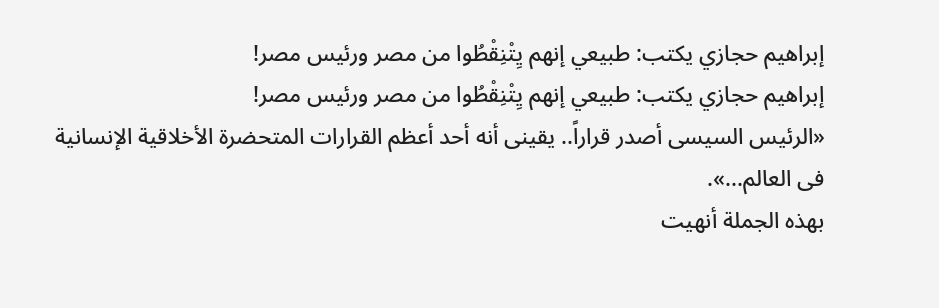إبراهيم حجازي يكتب: طبيعي إنهم يِتْنِقْطُوا من مصر ورئيس مصر!
إبراهيم حجازي يكتب: طبيعي إنهم يِتْنِقْطُوا من مصر ورئيس مصر!
«الرئيس السيسى أصدر قراراً.. يقينى أنه أحد أعظم القرارات المتحضرة الأخلاقية الإنسانية فى العالم...».
بهذه الجملة أنهيت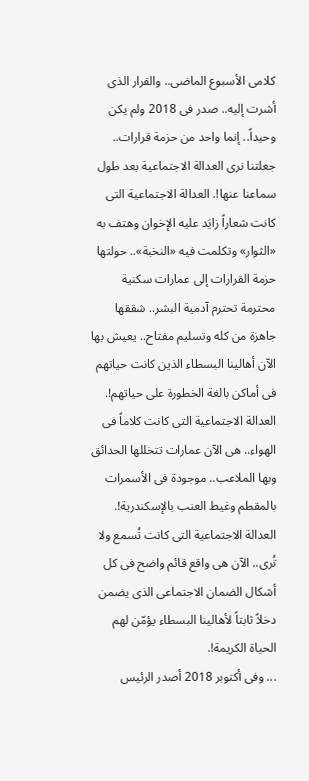كلامى الأسبوع الماضى.. والقرار الذى أشرت إليه.. صدر فى 2018 ولم يكن وحيداً.. إنما واحد من حزمة قرارات.. جعلتنا نرى العدالة الاجتماعية بعد طول سماعنا عنها!. العدالة الاجتماعية التى كانت شعاراً زايَد عليه الإخوان وهتف به «الثوار» وتكلمت فيه «النخبة».. حولتها حزمة القرارات إلى عمارات سكنية محترمة تحترم آدمية البشر.. شققها جاهزة من كله وتسليم مفتاح.. يعيش بها الآن أهالينا البسطاء الذين كانت حياتهم فى أماكن بالغة الخطورة على حياتهم!. العدالة الاجتماعية التى كانت كلاماً فى الهواء.. هى الآن عمارات تتخللها الحدائق وبها الملاعب.. موجودة فى الأسمرات بالمقطم وغيط العنب بالإسكندرية!. العدالة الاجتماعية التى كانت تُسمع ولا تُرى.. الآن هى واقع قائم واضح فى كل أشكال الضمان الاجتماعى الذى يضمن دخلاً ثابتاً لأهالينا البسطاء يؤمّن لهم الحياة الكريمة!.
... وفى أكتوبر 2018 أصدر الرئيس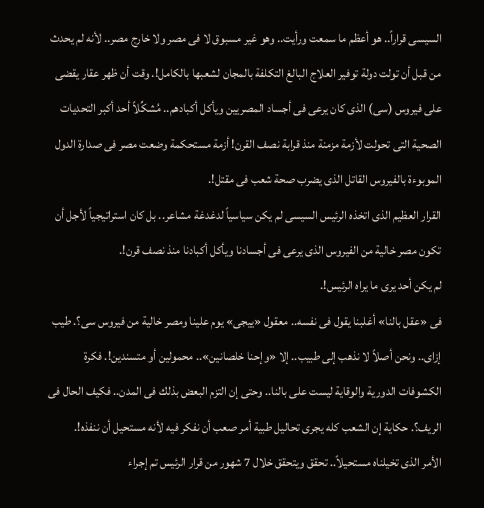السيسى قراراً.. هو أعظم ما سمعت ورأيت.. وهو غير مسبوق لا فى مصر ولا خارج مصر.. لأنه لم يحدث من قبل أن تولت دولة توفير العلاج البالغ التكلفة بالمجان لشعبها بالكامل!. وقت أن ظهر عقار يقضى على فيروس (سى) الذى كان يرعى فى أجساد المصريين ويأكل أكبادهم.. مُشكِّلاً أحد أكبر التحديات الصحية التى تحولت لأزمة مزمنة منذ قرابة نصف القرن! أزمة مستحكمة وضعت مصر فى صدارة الدول الموبوءة بالفيروس القاتل الذى يضرب صحة شعب فى مقتل!.
القرار العظيم الذى اتخذه الرئيس السيسى لم يكن سياسياً لدغدغة مشاعر.. بل كان استراتيجياً لأجل أن تكون مصر خالية من الفيروس الذى يرعى فى أجسادنا ويأكل أكبادنا منذ نصف قرن!.
لم يكن أحد يرى ما يراه الرئيس!.
فى «عقل بالنا» أغلبنا يقول فى نفسه.. معقول «ييجى» يوم علينا ومصر خالية من فيروس سى؟. طيب إزاى.. ونحن أصلاً لا نذهب إلى طبيب.. إلا «وإحنا خلصانين».. محمولين أو متسندين!. فكرة الكشوفات الدورية والوقاية ليست على بالنا.. وحتى إن التزم البعض بذلك فى المدن.. فكيف الحال فى الريف؟. حكاية إن الشعب كله يجرى تحاليل طبية أمر صعب أن نفكر فيه لأنه مستحيل أن ننفذه!.
الأمر الذى تخيلناه مستحيلاً.. تحقق ويتحقق خلال 7 شهور من قرار الرئيس تم إجراء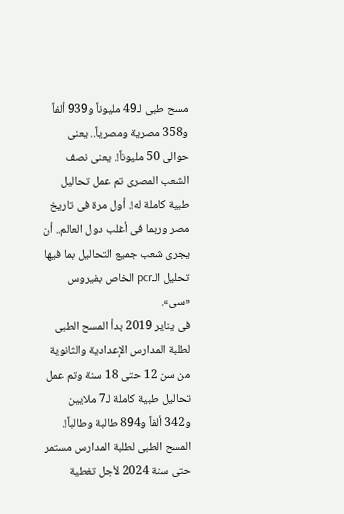مسح طبى لـ49 مليوناً و939 ألفاً و358 مصرية ومصرياً.. يعنى حوالى 50 مليوناً!. يعنى نصف الشعب المصرى تم عمل تحاليل طبية كاملة له!. أول مرة فى تاريخ مصر وربما فى أغلب دول العالم.. أن يجرى شعب جميع التحاليل بما فيها تحليل الـpcr الخاص بفيروس «سى».
فى يناير 2019 بدأ المسح الطبى لطلبة المدارس الإعدادية والثانوية من سن 12 حتى 18 سنة وتم عمل تحاليل طبية كاملة لـ7 ملايين و342 ألفاً و894 طالبة وطالباً!. المسح الطبى لطلبة المدارس مستمر حتى سنة 2024 لأجل تغطية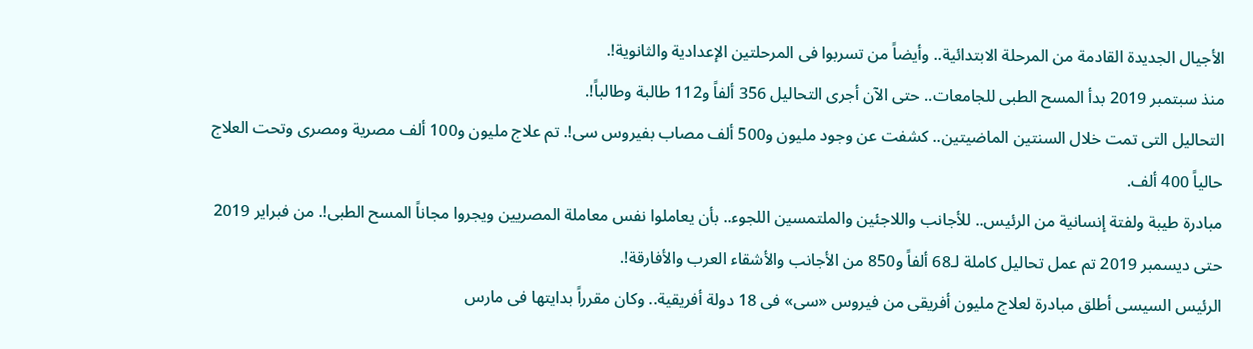الأجيال الجديدة القادمة من المرحلة الابتدائية.. وأيضاً من تسربوا فى المرحلتين الإعدادية والثانوية!.
منذ سبتمبر 2019 بدأ المسح الطبى للجامعات.. حتى الآن أجرى التحاليل 356 ألفاً و112 طالبة وطالباً!.
التحاليل التى تمت خلال السنتين الماضيتين.. كشفت عن وجود مليون و500 ألف مصاب بفيروس سى!. تم علاج مليون و100 ألف مصرية ومصرى وتحت العلاج حالياً 400 ألف.
مبادرة طيبة ولفتة إنسانية من الرئيس.. للأجانب واللاجئين والملتمسين اللجوء.. بأن يعاملوا نفس معاملة المصريين ويجروا مجاناً المسح الطبى!. من فبراير 2019 حتى ديسمبر 2019 تم عمل تحاليل كاملة لـ68 ألفاً و850 من الأجانب والأشقاء العرب والأفارقة!.
الرئيس السيسى أطلق مبادرة لعلاج مليون أفريقى من فيروس «سى» فى 18 دولة أفريقية.. وكان مقرراً بدايتها فى مارس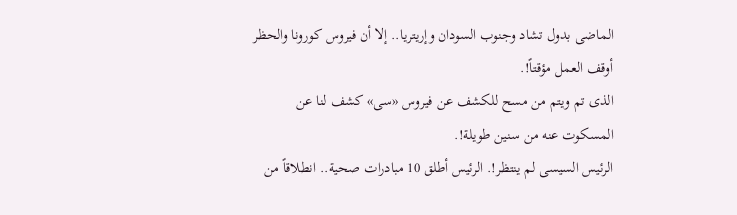الماضى بدول تشاد وجنوب السودان وإريتريا.. إلا أن فيروس كورونا والحظر أوقف العمل مؤقتاً!.
الذى تم ويتم من مسح للكشف عن فيروس «سى» كشف لنا عن المسكوت عنه من سنين طويلة!.
الرئيس السيسى لم ينتظر!. الرئيس أطلق 10 مبادرات صحية.. انطلاقاً من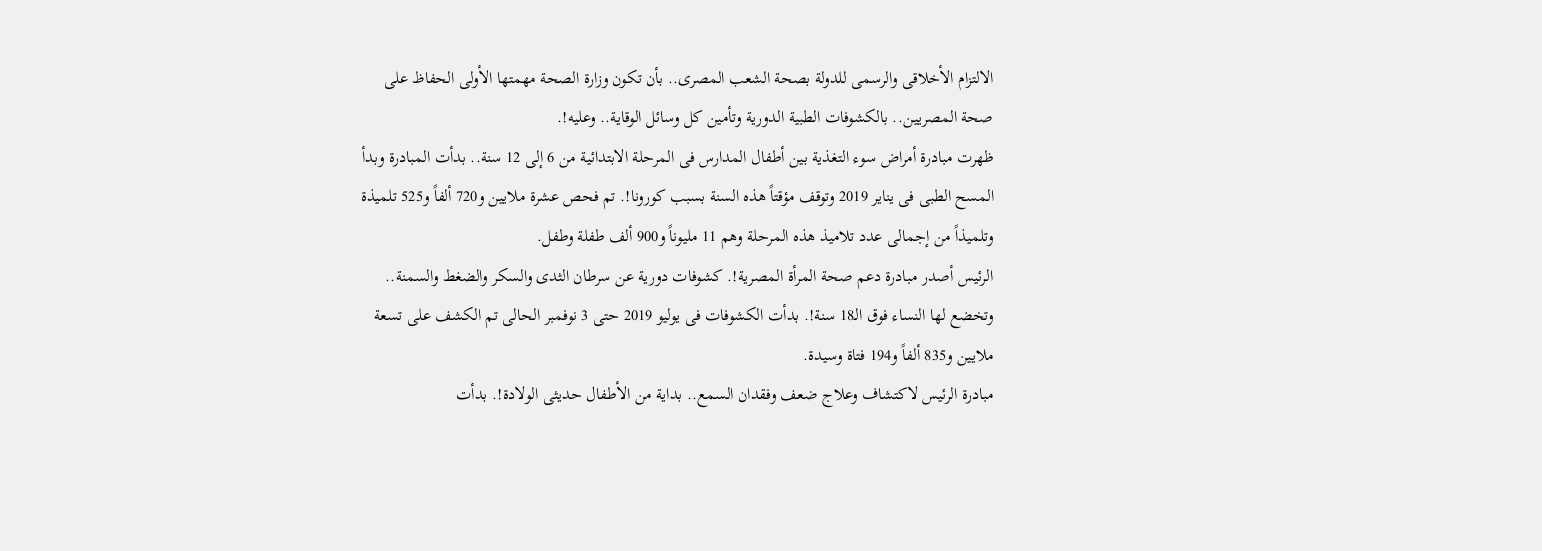الالتزام الأخلاقى والرسمى للدولة بصحة الشعب المصرى.. بأن تكون وزارة الصحة مهمتها الأولى الحفاظ على صحة المصريين.. بالكشوفات الطبية الدورية وتأمين كل وسائل الوقاية.. وعليه!.
ظهرت مبادرة أمراض سوء التغذية بين أطفال المدارس فى المرحلة الابتدائية من 6 إلى 12 سنة.. بدأت المبادرة وبدأ المسح الطبى فى يناير 2019 وتوقف مؤقتاً هذه السنة بسبب كورونا!. تم فحص عشرة ملايين و720 ألفاً و525 تلميذة وتلميذاً من إجمالى عدد تلاميذ هذه المرحلة وهم 11 مليوناً و900 ألف طفلة وطفل.
الرئيس أصدر مبادرة دعم صحة المرأة المصرية!. كشوفات دورية عن سرطان الثدى والسكر والضغط والسمنة.. وتخضع لها النساء فوق الـ18 سنة!. بدأت الكشوفات فى يوليو 2019 حتى 3 نوفمبر الحالى تم الكشف على تسعة ملايين و835 ألفاً و194 فتاة وسيدة.
مبادرة الرئيس لاكتشاف وعلاج ضعف وفقدان السمع.. بداية من الأطفال حديثى الولادة!. بدأت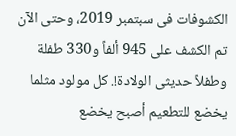الكشوفات فى سبتمبر 2019، وحتى الآن تم الكشف على 945 ألفاً و330 طفلة وطفلاً حديثى الولادة!. كل مولود مثلما يخضع للتطعيم أصبح يخضع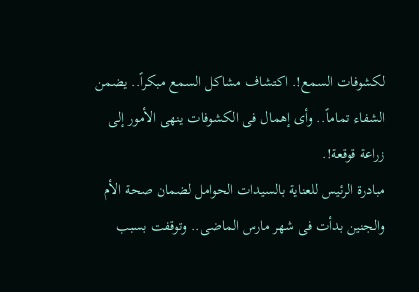لكشوفات السمع!. اكتشاف مشاكل السمع مبكراً.. يضمن الشفاء تماماً.. وأى إهمال فى الكشوفات ينهى الأمور إلى زراعة قوقعة!.
مبادرة الرئيس للعناية بالسيدات الحوامل لضمان صحة الأم والجنين بدأت فى شهر مارس الماضى.. وتوقفت بسبب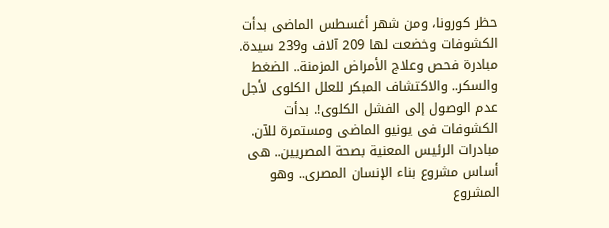حظر كورونا، ومن شهر أغسطس الماضى بدأت الكشوفات وخضعت لها 209 آلاف و239 سيدة.
مبادرة فحص وعلاج الأمراض المزمنة.. الضغط والسكر.. والاكتشاف المبكر للعلل الكلوى لأجل عدم الوصول إلى الفشل الكلوى!. بدأت الكشوفات فى يونيو الماضى ومستمرة للآن.
مبادرات الرئيس المعنية بصحة المصريين.. هى أساس مشروع بناء الإنسان المصرى.. وهو المشروع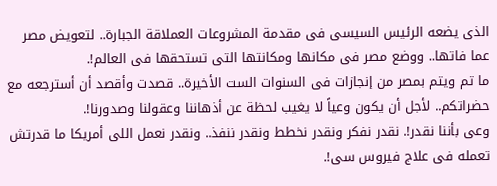الذى يضعه الرئيس السيسى فى مقدمة المشروعات العملاقة الجبارة.. لتعويض مصر عما فاتها.. ووضع مصر فى مكانها ومكانتها التى تستحقها فى العالم!.
ما تم ويتم بمصر من إنجازات فى السنوات الست الأخيرة.. قصدت وأقصد أن أسترجعه مع حضراتكم.. لأجل أن يكون وعياً لا يغيب لحظة عن أذهاننا وعقولنا وصدورنا!.
وعى بأننا نقدر!. نقدر نفكر ونقدر نخطط ونقدر ننفذ.. ونقدر نعمل اللى أمريكا ما قدرتش تعمله فى علاج فيروس سى!.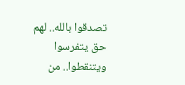تصدقوا بالله.. لهم حق يتفرسوا ويتنقطوا.. من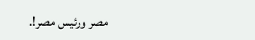مصر ورئيس مصر!.